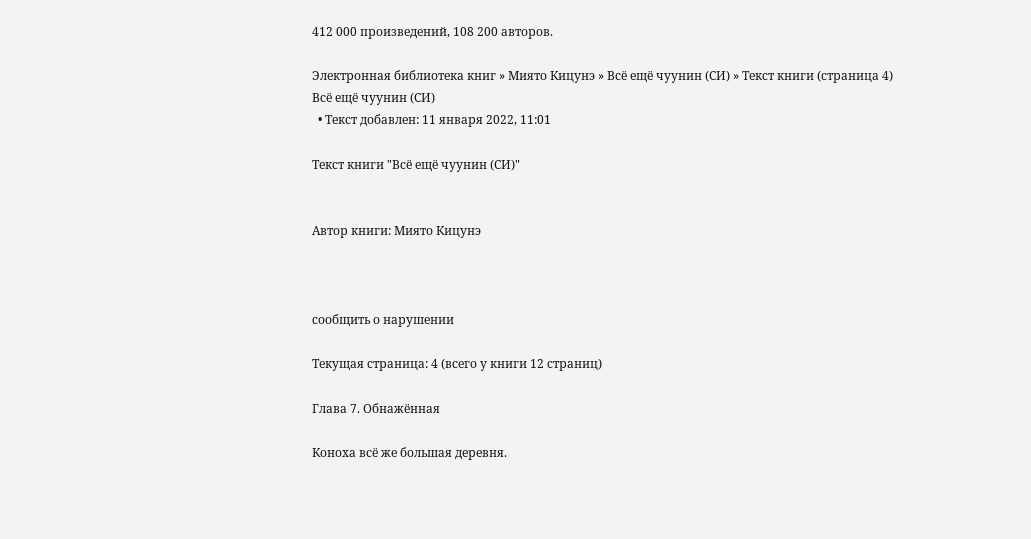412 000 произведений, 108 200 авторов.

Электронная библиотека книг » Миято Кицунэ » Всё ещё чуунин (СИ) » Текст книги (страница 4)
Всё ещё чуунин (СИ)
  • Текст добавлен: 11 января 2022, 11:01

Текст книги "Всё ещё чуунин (СИ)"


Автор книги: Миято Кицунэ



сообщить о нарушении

Текущая страница: 4 (всего у книги 12 страниц)

Глава 7. Обнажённая

Коноха всё же большая деревня.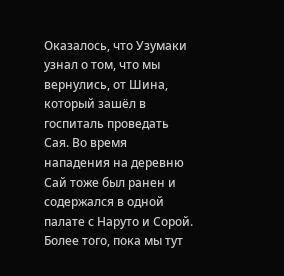Оказалось, что Узумаки узнал о том, что мы вернулись, от Шина, который зашёл в госпиталь проведать Сая. Во время нападения на деревню Сай тоже был ранен и содержался в одной палате с Наруто и Сорой. Более того, пока мы тут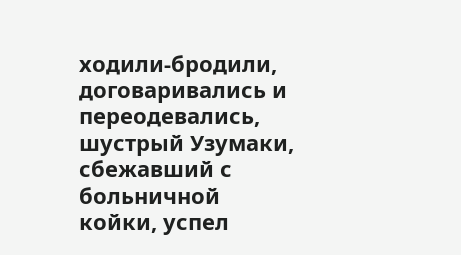ходили-бродили, договаривались и переодевались, шустрый Узумаки, сбежавший с больничной койки, успел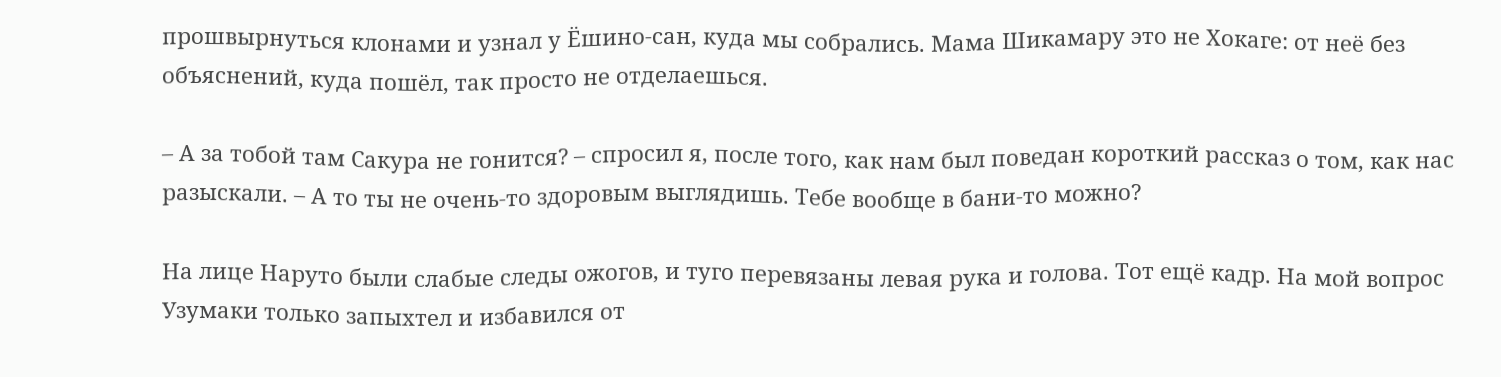прошвырнуться клонами и узнал у Ёшино-сан, куда мы собрались. Мама Шикамару это не Хокаге: от неё без объяснений, куда пошёл, так просто не отделаешься.

– А за тобой там Сакура не гонится? – спросил я, после того, как нам был поведан короткий рассказ о том, как нас разыскали. – А то ты не очень-то здоровым выглядишь. Тебе вообще в бани-то можно?

На лице Наруто были слабые следы ожогов, и туго перевязаны левая рука и голова. Тот ещё кадр. На мой вопрос Узумаки только запыхтел и избавился от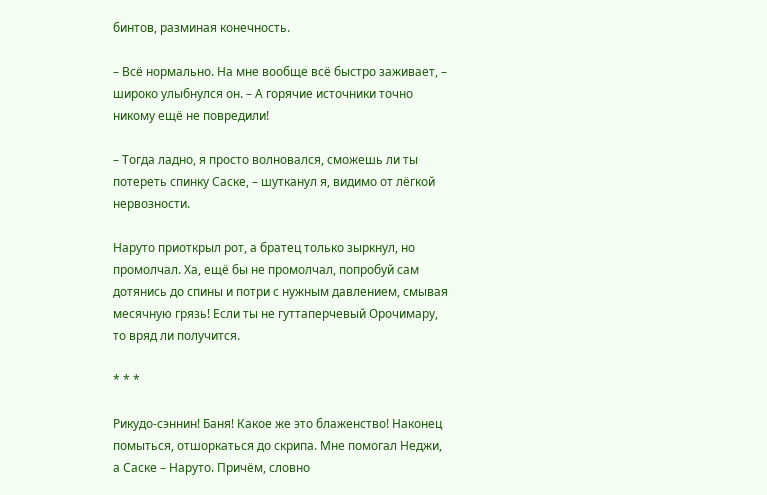бинтов, разминая конечность.

– Всё нормально. На мне вообще всё быстро заживает, – широко улыбнулся он. – А горячие источники точно никому ещё не повредили!

– Тогда ладно, я просто волновался, сможешь ли ты потереть спинку Саске, – шутканул я, видимо от лёгкой нервозности.

Наруто приоткрыл рот, а братец только зыркнул, но промолчал. Ха, ещё бы не промолчал, попробуй сам дотянись до спины и потри с нужным давлением, смывая месячную грязь! Если ты не гуттаперчевый Орочимару, то вряд ли получится.

* * *

Рикудо-сэннин! Баня! Какое же это блаженство! Наконец помыться, отшоркаться до скрипа. Мне помогал Неджи, а Саске – Наруто. Причём, словно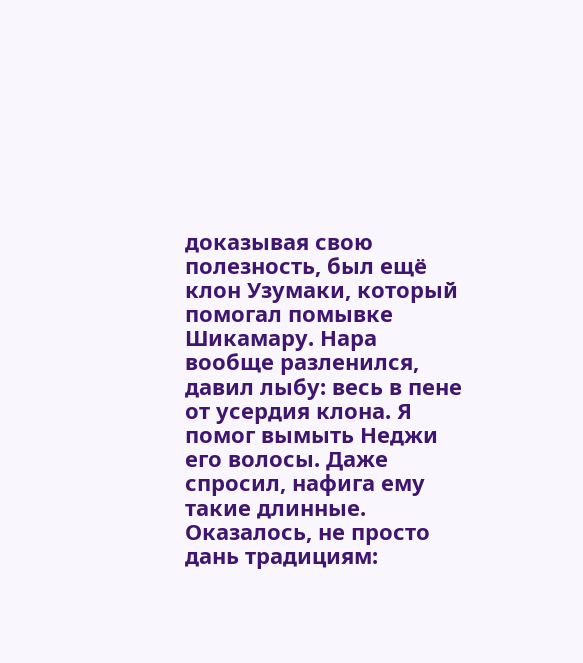доказывая свою полезность, был ещё клон Узумаки, который помогал помывке Шикамару. Нара вообще разленился, давил лыбу: весь в пене от усердия клона. Я помог вымыть Неджи его волосы. Даже спросил, нафига ему такие длинные. Оказалось, не просто дань традициям: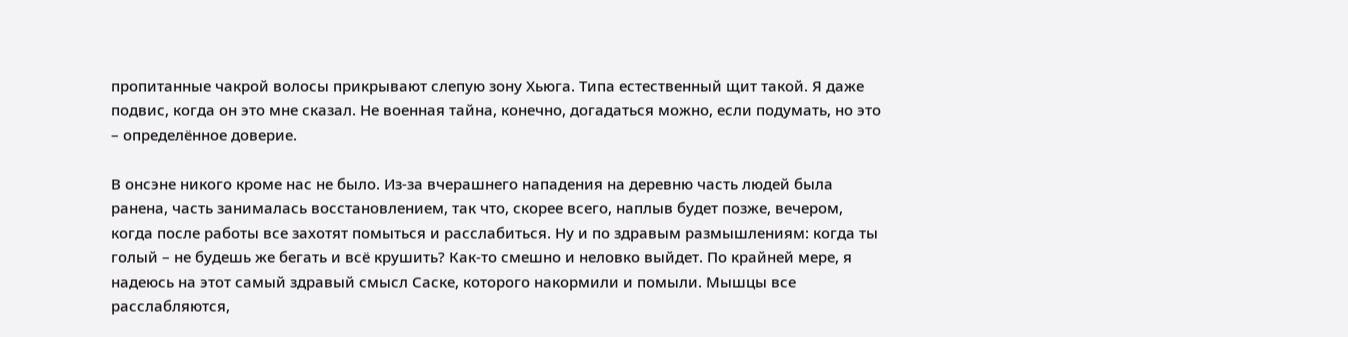пропитанные чакрой волосы прикрывают слепую зону Хьюга. Типа естественный щит такой. Я даже подвис, когда он это мне сказал. Не военная тайна, конечно, догадаться можно, если подумать, но это – определённое доверие.

В онсэне никого кроме нас не было. Из-за вчерашнего нападения на деревню часть людей была ранена, часть занималась восстановлением, так что, скорее всего, наплыв будет позже, вечером, когда после работы все захотят помыться и расслабиться. Ну и по здравым размышлениям: когда ты голый – не будешь же бегать и всё крушить? Как-то смешно и неловко выйдет. По крайней мере, я надеюсь на этот самый здравый смысл Саске, которого накормили и помыли. Мышцы все расслабляются,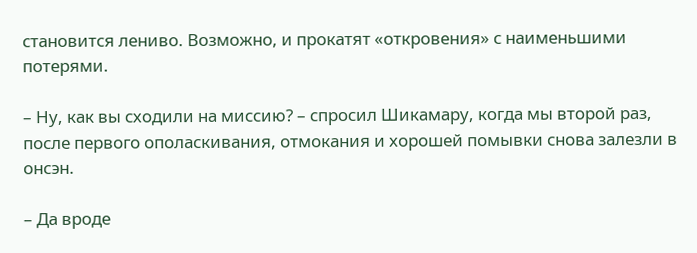становится лениво. Возможно, и прокатят «откровения» с наименьшими потерями.

– Ну, как вы сходили на миссию? – спросил Шикамару, когда мы второй раз, после первого ополаскивания, отмокания и хорошей помывки снова залезли в онсэн.

– Да вроде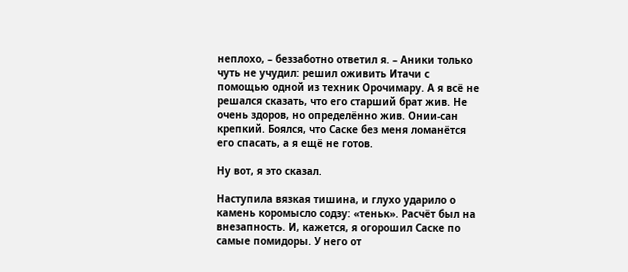неплохо, – беззаботно ответил я. – Аники только чуть не учудил: решил оживить Итачи с помощью одной из техник Орочимару. А я всё не решался сказать, что его старший брат жив. Не очень здоров, но определённо жив. Онии-сан крепкий. Боялся, что Саске без меня ломанётся его спасать, а я ещё не готов.

Ну вот, я это сказал.

Наступила вязкая тишина, и глухо ударило о камень коромысло содзу: «теньк». Расчёт был на внезапность. И, кажется, я огорошил Саске по самые помидоры. У него от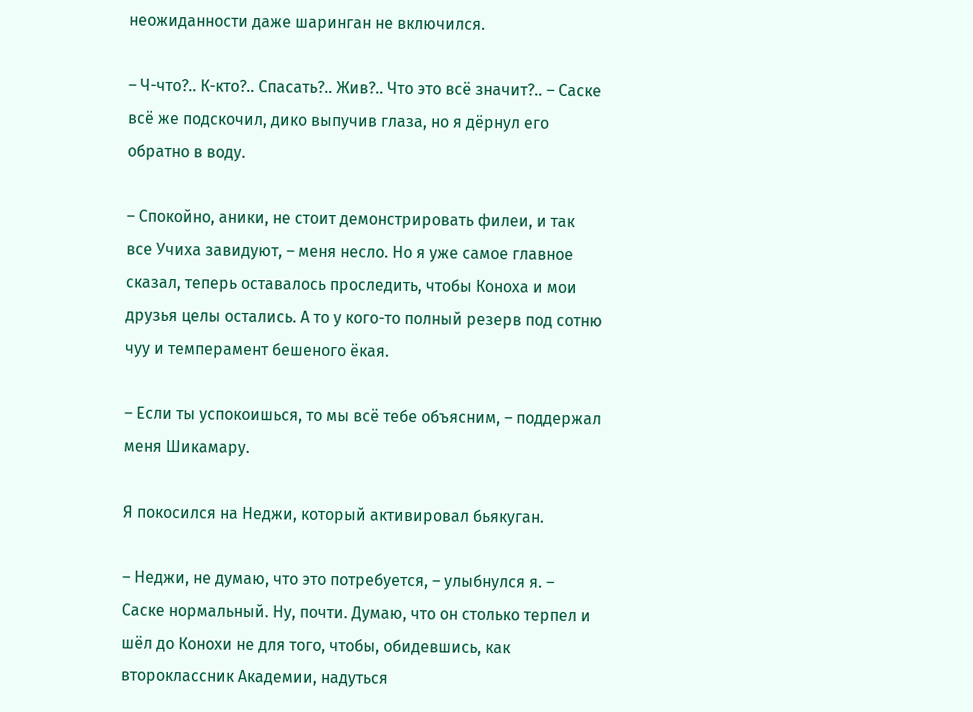неожиданности даже шаринган не включился.

– Ч-что?.. К-кто?.. Спасать?.. Жив?.. Что это всё значит?.. – Саске всё же подскочил, дико выпучив глаза, но я дёрнул его обратно в воду.

– Спокойно, аники, не стоит демонстрировать филеи, и так все Учиха завидуют, – меня несло. Но я уже самое главное сказал, теперь оставалось проследить, чтобы Коноха и мои друзья целы остались. А то у кого-то полный резерв под сотню чуу и темперамент бешеного ёкая.

– Если ты успокоишься, то мы всё тебе объясним, – поддержал меня Шикамару.

Я покосился на Неджи, который активировал бьякуган.

– Неджи, не думаю, что это потребуется, – улыбнулся я. – Саске нормальный. Ну, почти. Думаю, что он столько терпел и шёл до Конохи не для того, чтобы, обидевшись, как второклассник Академии, надуться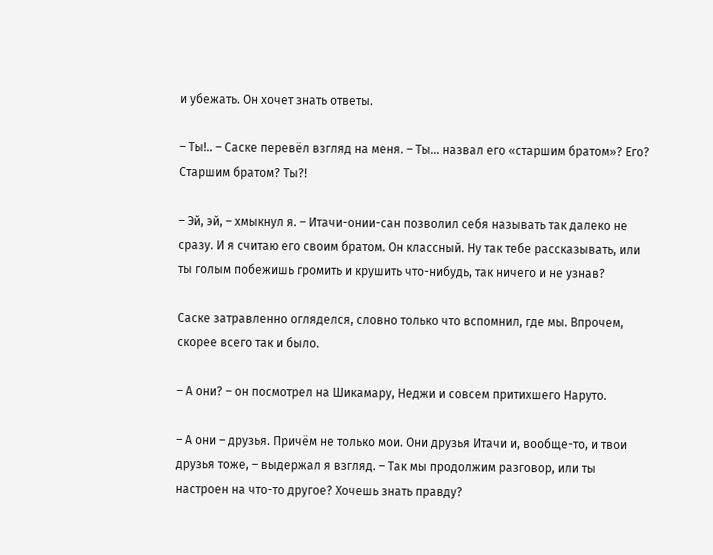и убежать. Он хочет знать ответы.

– Ты!.. – Саске перевёл взгляд на меня. – Ты… назвал его «старшим братом»? Его? Старшим братом? Ты?!

– Эй, эй, – хмыкнул я. – Итачи-онии-сан позволил себя называть так далеко не сразу. И я считаю его своим братом. Он классный. Ну так тебе рассказывать, или ты голым побежишь громить и крушить что-нибудь, так ничего и не узнав?

Саске затравленно огляделся, словно только что вспомнил, где мы. Впрочем, скорее всего так и было.

– А они? – он посмотрел на Шикамару, Неджи и совсем притихшего Наруто.

– А они – друзья. Причём не только мои. Они друзья Итачи и, вообще-то, и твои друзья тоже, – выдержал я взгляд. – Так мы продолжим разговор, или ты настроен на что-то другое? Хочешь знать правду?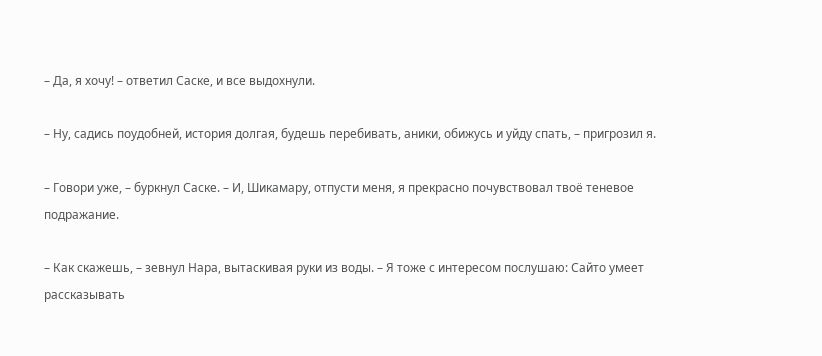– Да, я хочу! – ответил Саске, и все выдохнули.

– Ну, садись поудобней, история долгая, будешь перебивать, аники, обижусь и уйду спать, – пригрозил я.

– Говори уже, – буркнул Саске. – И, Шикамару, отпусти меня, я прекрасно почувствовал твоё теневое подражание.

– Как скажешь, – зевнул Нара, вытаскивая руки из воды. – Я тоже с интересом послушаю: Сайто умеет рассказывать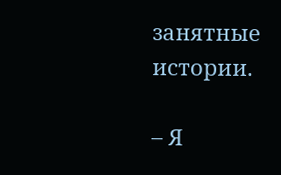занятные истории.

– Я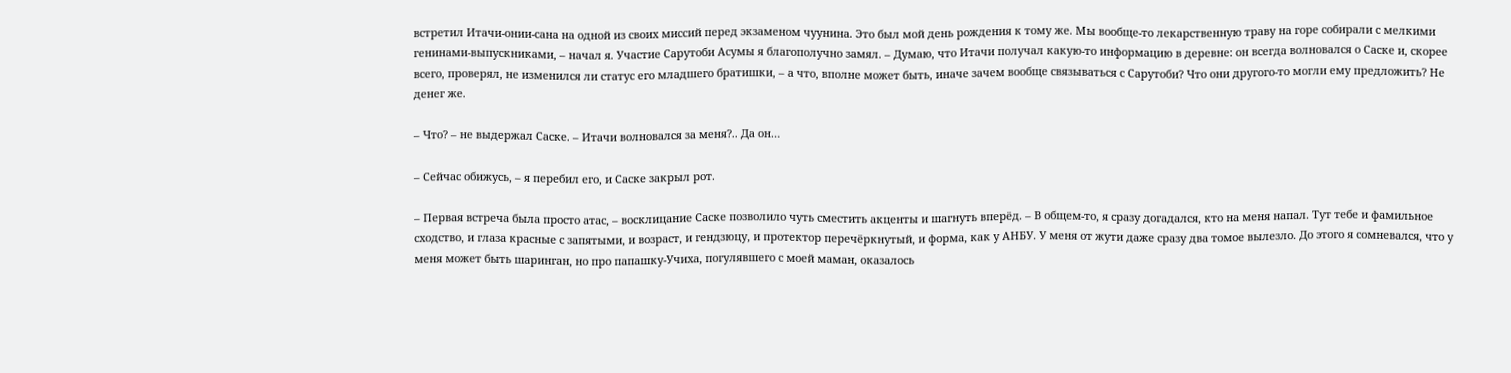встретил Итачи-онии-сана на одной из своих миссий перед экзаменом чуунина. Это был мой день рождения к тому же. Мы вообще-то лекарственную траву на горе собирали с мелкими генинами-выпускниками, – начал я. Участие Сарутоби Асумы я благополучно замял. – Думаю, что Итачи получал какую-то информацию в деревне: он всегда волновался о Саске и, скорее всего, проверял, не изменился ли статус его младшего братишки, – а что, вполне может быть, иначе зачем вообще связываться с Сарутоби? Что они другого-то могли ему предложить? Не денег же.

– Что? – не выдержал Саске. – Итачи волновался за меня?.. Да он…

– Сейчас обижусь, – я перебил его, и Саске закрыл рот.

– Первая встреча была просто атас, – восклицание Саске позволило чуть сместить акценты и шагнуть вперёд. – В общем-то, я сразу догадался, кто на меня напал. Тут тебе и фамильное сходство, и глаза красные с запятыми, и возраст, и гендзюцу, и протектор перечёркнутый, и форма, как у АНБУ. У меня от жути даже сразу два томое вылезло. До этого я сомневался, что у меня может быть шаринган, но про папашку-Учиха, погулявшего с моей маман, оказалось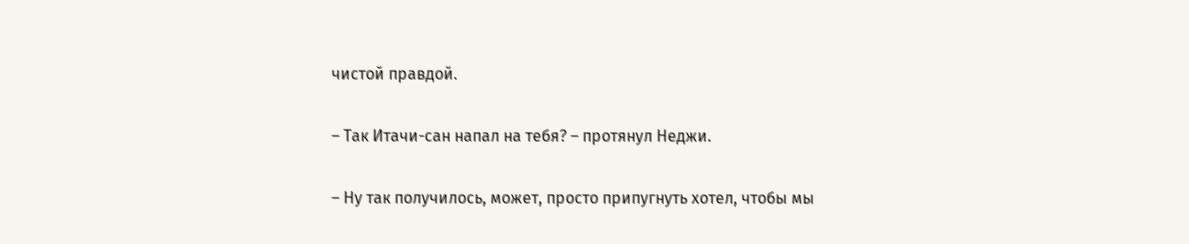чистой правдой.

– Так Итачи-сан напал на тебя? – протянул Неджи.

– Ну так получилось, может, просто припугнуть хотел, чтобы мы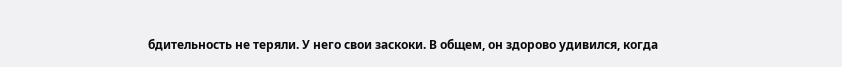бдительность не теряли. У него свои заскоки. В общем, он здорово удивился, когда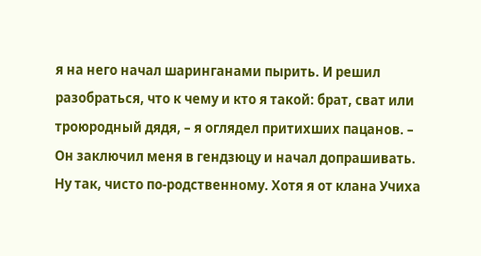я на него начал шаринганами пырить. И решил разобраться, что к чему и кто я такой: брат, сват или троюродный дядя, – я оглядел притихших пацанов. – Он заключил меня в гендзюцу и начал допрашивать. Ну так, чисто по-родственному. Хотя я от клана Учиха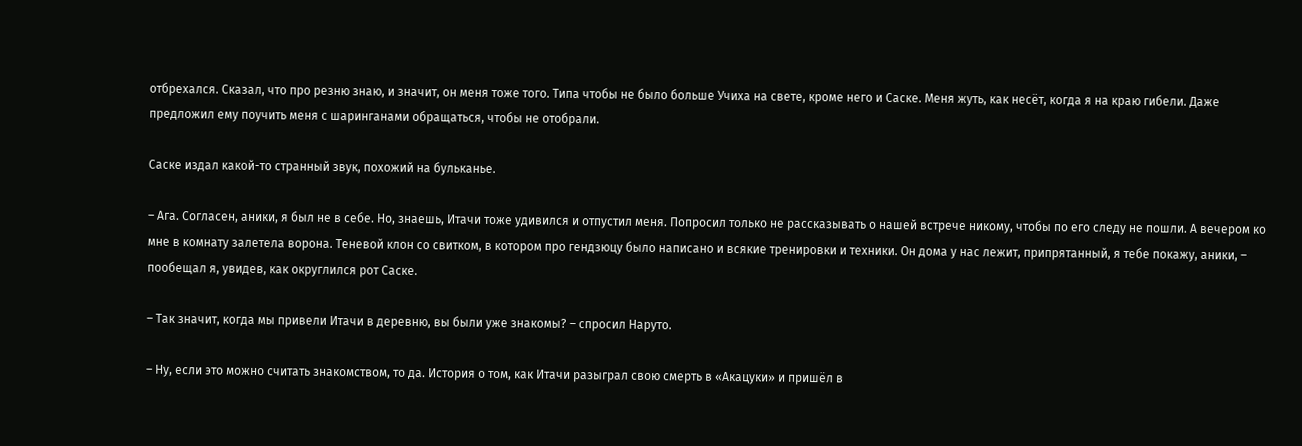отбрехался. Сказал, что про резню знаю, и значит, он меня тоже того. Типа чтобы не было больше Учиха на свете, кроме него и Саске. Меня жуть, как несёт, когда я на краю гибели. Даже предложил ему поучить меня с шаринганами обращаться, чтобы не отобрали.

Саске издал какой-то странный звук, похожий на бульканье.

– Ага. Согласен, аники, я был не в себе. Но, знаешь, Итачи тоже удивился и отпустил меня. Попросил только не рассказывать о нашей встрече никому, чтобы по его следу не пошли. А вечером ко мне в комнату залетела ворона. Теневой клон со свитком, в котором про гендзюцу было написано и всякие тренировки и техники. Он дома у нас лежит, припрятанный, я тебе покажу, аники, – пообещал я, увидев, как округлился рот Саске.

– Так значит, когда мы привели Итачи в деревню, вы были уже знакомы? – спросил Наруто.

– Ну, если это можно считать знакомством, то да. История о том, как Итачи разыграл свою смерть в «Акацуки» и пришёл в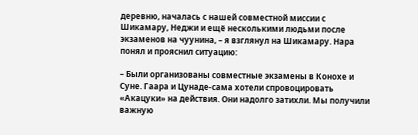деревню, началась с нашей совместной миссии с Шикамару, Неджи и ещё несколькими людьми после экзаменов на чуунина, – я взглянул на Шикамару. Нара понял и прояснил ситуацию:

– Были организованы совместные экзамены в Конохе и Суне. Гаара и Цунаде-сама хотели спровоцировать «Акацуки» на действия. Они надолго затихли. Мы получили важную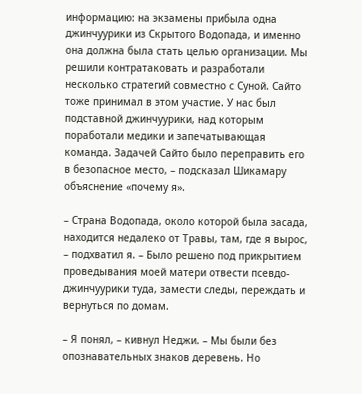информацию: на экзамены прибыла одна джинчуурики из Скрытого Водопада, и именно она должна была стать целью организации. Мы решили контратаковать и разработали несколько стратегий совместно с Суной. Сайто тоже принимал в этом участие. У нас был подставной джинчуурики, над которым поработали медики и запечатывающая команда. Задачей Сайто было переправить его в безопасное место, – подсказал Шикамару объяснение «почему я».

– Страна Водопада, около которой была засада, находится недалеко от Травы, там, где я вырос, – подхватил я. – Было решено под прикрытием проведывания моей матери отвести псевдо-джинчуурики туда, замести следы, переждать и вернуться по домам.

– Я понял, – кивнул Неджи. – Мы были без опознавательных знаков деревень. Но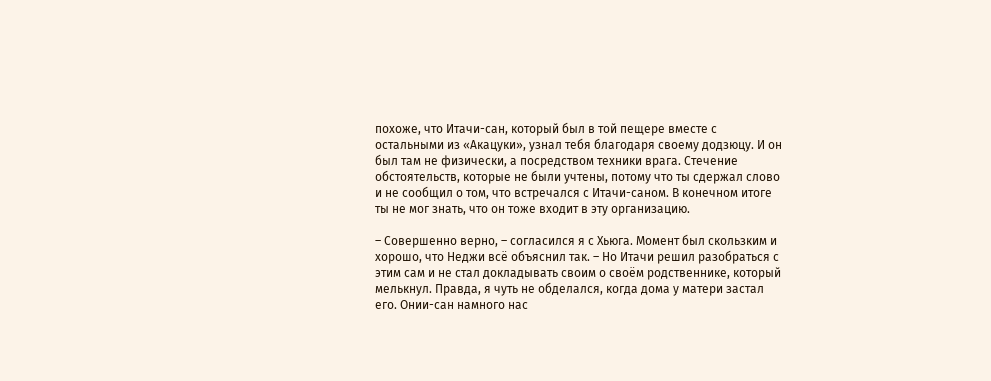похоже, что Итачи-сан, который был в той пещере вместе с остальными из «Акацуки», узнал тебя благодаря своему додзюцу. И он был там не физически, а посредством техники врага. Стечение обстоятельств, которые не были учтены, потому что ты сдержал слово и не сообщил о том, что встречался с Итачи-саном. В конечном итоге ты не мог знать, что он тоже входит в эту организацию.

– Совершенно верно, – согласился я с Хьюга. Момент был скользким и хорошо, что Неджи всё объяснил так. – Но Итачи решил разобраться с этим сам и не стал докладывать своим о своём родственнике, который мелькнул. Правда, я чуть не обделался, когда дома у матери застал его. Онии-сан намного нас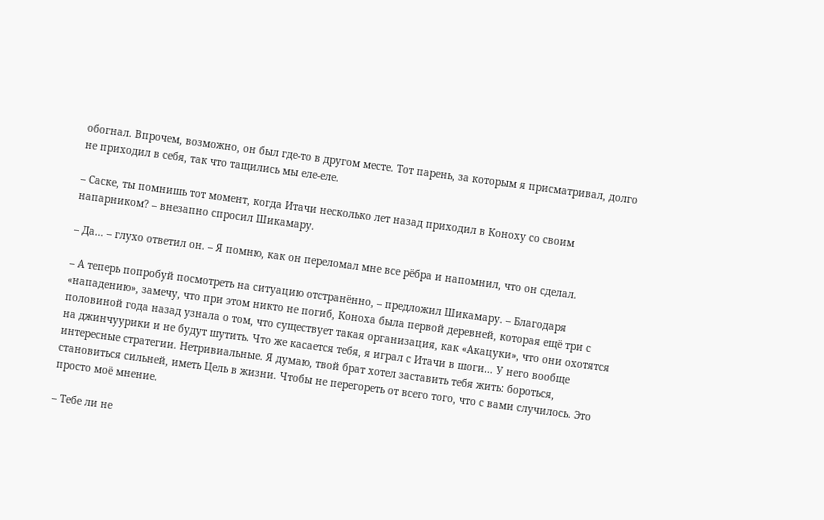обогнал. Впрочем, возможно, он был где-то в другом месте. Тот парень, за которым я присматривал, долго не приходил в себя, так что тащились мы еле-еле.

– Саске, ты помнишь тот момент, когда Итачи несколько лет назад приходил в Коноху со своим напарником? – внезапно спросил Шикамару.

– Да… – глухо ответил он. – Я помню, как он переломал мне все рёбра и напомнил, что он сделал.

– А теперь попробуй посмотреть на ситуацию отстранённо, – предложил Шикамару. – Благодаря «нападению», замечу, что при этом никто не погиб, Коноха была первой деревней, которая ещё три с половиной года назад узнала о том, что существует такая организация, как «Акацуки», что они охотятся на джинчуурики и не будут шутить. Что же касается тебя, я играл с Итачи в шоги… У него вообще интересные стратегии. Нетривиальные. Я думаю, твой брат хотел заставить тебя жить: бороться, становиться сильней, иметь Цель в жизни. Чтобы не перегореть от всего того, что с вами случилось. Это просто моё мнение.

– Тебе ли не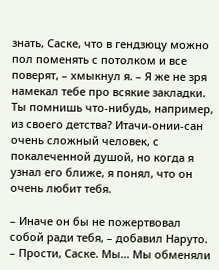знать, Саске, что в гендзюцу можно пол поменять с потолком и все поверят, – хмыкнул я. – Я же не зря намекал тебе про всякие закладки. Ты помнишь что-нибудь, например, из своего детства? Итачи-онии-сан очень сложный человек, с покалеченной душой, но когда я узнал его ближе, я понял, что он очень любит тебя.

– Иначе он бы не пожертвовал собой ради тебя, – добавил Наруто. – Прости, Саске. Мы… Мы обменяли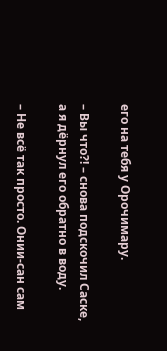его на тебя у Орочимару.

– Вы что?! – снова подскочил Саске, а я дёрнул его обратно в воду.

– Не всё так просто. Онии-сан сам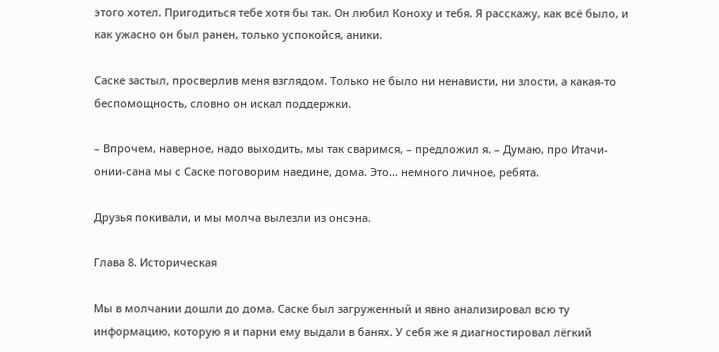этого хотел. Пригодиться тебе хотя бы так. Он любил Коноху и тебя. Я расскажу, как всё было, и как ужасно он был ранен, только успокойся, аники.

Саске застыл, просверлив меня взглядом. Только не было ни ненависти, ни злости, а какая-то беспомощность, словно он искал поддержки.

– Впрочем, наверное, надо выходить, мы так сваримся, – предложил я. – Думаю, про Итачи-онии-сана мы с Саске поговорим наедине, дома. Это… немного личное, ребята.

Друзья покивали, и мы молча вылезли из онсэна.

Глава 8. Историческая

Мы в молчании дошли до дома. Саске был загруженный и явно анализировал всю ту информацию, которую я и парни ему выдали в банях. У себя же я диагностировал лёгкий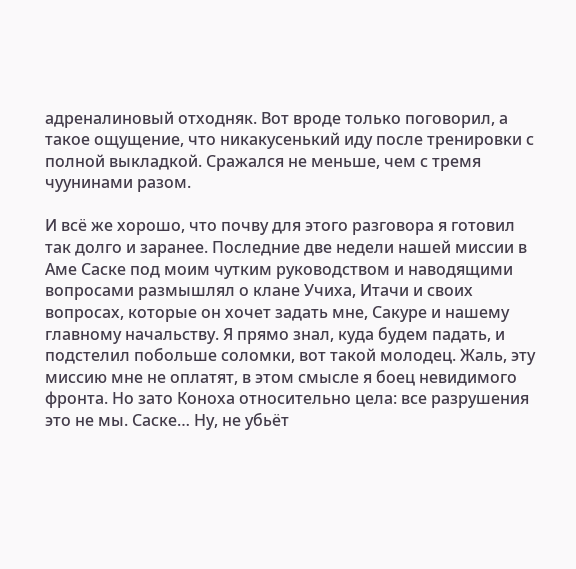адреналиновый отходняк. Вот вроде только поговорил, а такое ощущение, что никакусенький иду после тренировки с полной выкладкой. Сражался не меньше, чем с тремя чуунинами разом.

И всё же хорошо, что почву для этого разговора я готовил так долго и заранее. Последние две недели нашей миссии в Аме Саске под моим чутким руководством и наводящими вопросами размышлял о клане Учиха, Итачи и своих вопросах, которые он хочет задать мне, Сакуре и нашему главному начальству. Я прямо знал, куда будем падать, и подстелил побольше соломки, вот такой молодец. Жаль, эту миссию мне не оплатят, в этом смысле я боец невидимого фронта. Но зато Коноха относительно цела: все разрушения это не мы. Саске… Ну, не убьёт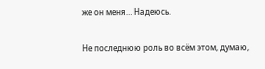же он меня… Надеюсь.

Не последнюю роль во всём этом, думаю,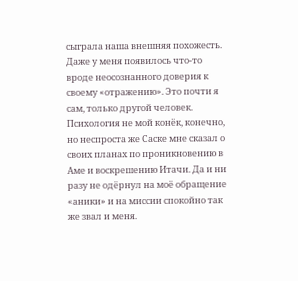сыграла наша внешняя похожесть. Даже у меня появилось что-то вроде неосознанного доверия к своему «отражению». Это почти я сам, только другой человек. Психология не мой конёк, конечно, но неспроста же Саске мне сказал о своих планах по проникновению в Аме и воскрешению Итачи. Да и ни разу не одёрнул на моё обращение «аники» и на миссии спокойно так же звал и меня.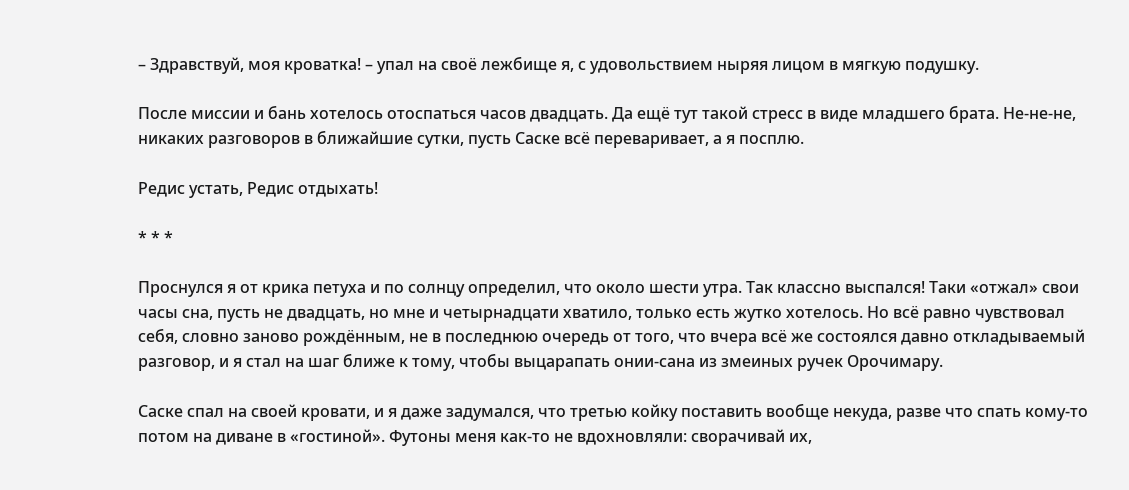– Здравствуй, моя кроватка! – упал на своё лежбище я, с удовольствием ныряя лицом в мягкую подушку.

После миссии и бань хотелось отоспаться часов двадцать. Да ещё тут такой стресс в виде младшего брата. Не-не-не, никаких разговоров в ближайшие сутки, пусть Саске всё переваривает, а я посплю.

Редис устать, Редис отдыхать!

* * *

Проснулся я от крика петуха и по солнцу определил, что около шести утра. Так классно выспался! Таки «отжал» свои часы сна, пусть не двадцать, но мне и четырнадцати хватило, только есть жутко хотелось. Но всё равно чувствовал себя, словно заново рождённым, не в последнюю очередь от того, что вчера всё же состоялся давно откладываемый разговор, и я стал на шаг ближе к тому, чтобы выцарапать онии-сана из змеиных ручек Орочимару.

Саске спал на своей кровати, и я даже задумался, что третью койку поставить вообще некуда, разве что спать кому-то потом на диване в «гостиной». Футоны меня как-то не вдохновляли: сворачивай их,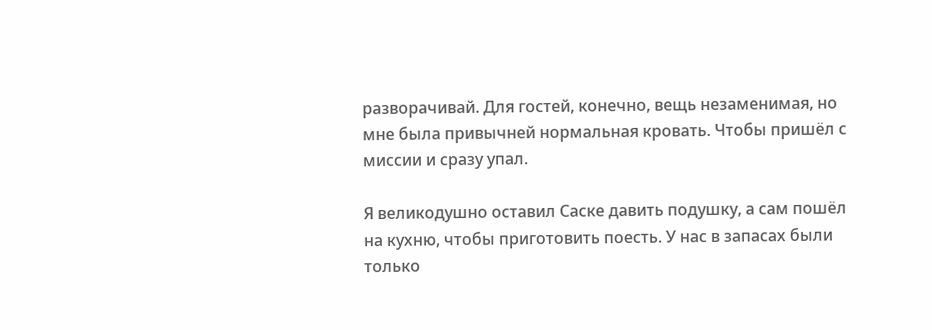разворачивай. Для гостей, конечно, вещь незаменимая, но мне была привычней нормальная кровать. Чтобы пришёл с миссии и сразу упал.

Я великодушно оставил Саске давить подушку, а сам пошёл на кухню, чтобы приготовить поесть. У нас в запасах были только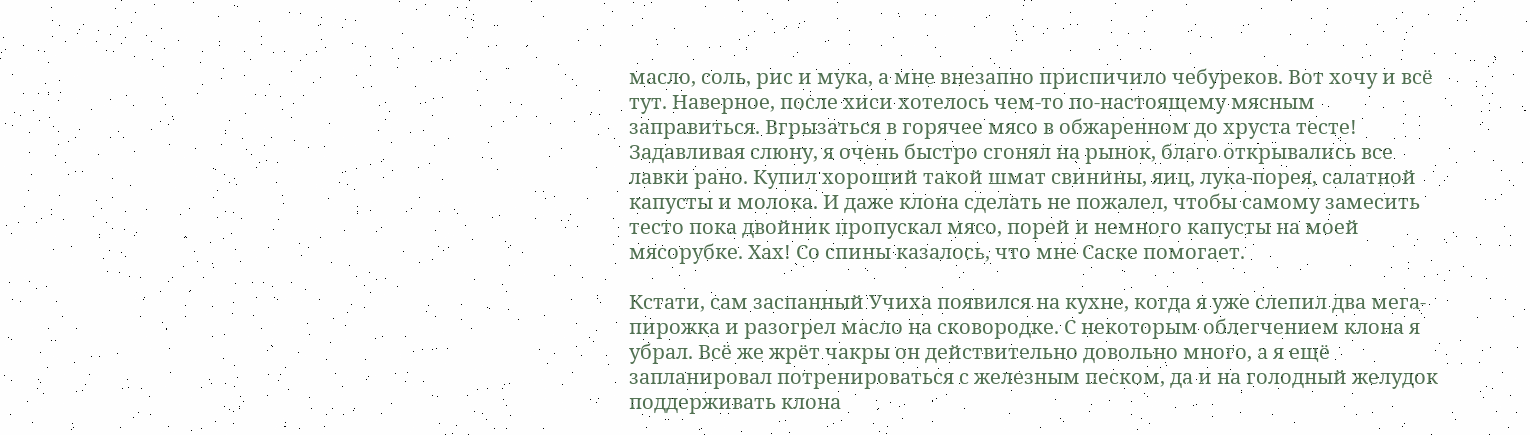масло, соль, рис и мука, а мне внезапно приспичило чебуреков. Вот хочу и всё тут. Наверное, после хиси хотелось чем-то по-настоящему мясным заправиться. Вгрызаться в горячее мясо в обжаренном до хруста тесте! Задавливая слюну, я очень быстро сгонял на рынок, благо открывались все лавки рано. Купил хороший такой шмат свинины, яиц, лука-порея, салатной капусты и молока. И даже клона сделать не пожалел, чтобы самому замесить тесто пока двойник пропускал мясо, порей и немного капусты на моей мясорубке. Хах! Со спины казалось, что мне Саске помогает.

Кстати, сам заспанный Учиха появился на кухне, когда я уже слепил два мега-пирожка и разогрел масло на сковородке. С некоторым облегчением клона я убрал. Всё же жрёт чакры он действительно довольно много, а я ещё запланировал потренироваться с железным песком, да и на голодный желудок поддерживать клона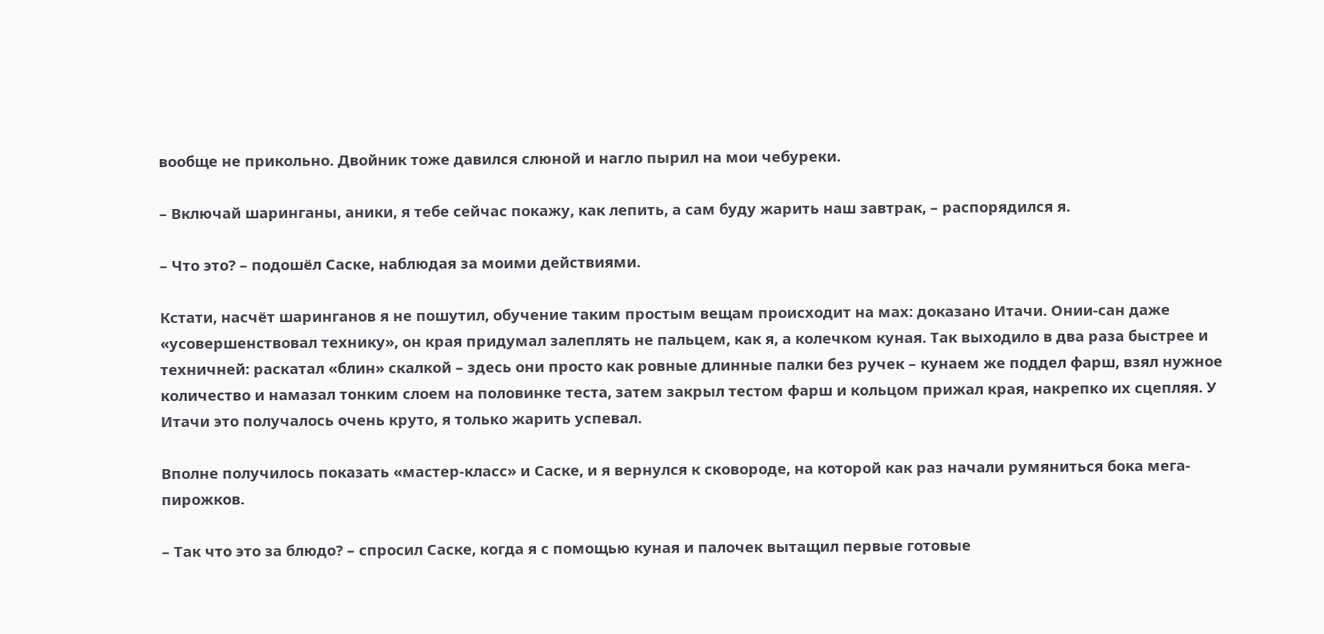вообще не прикольно. Двойник тоже давился слюной и нагло пырил на мои чебуреки.

– Включай шаринганы, аники, я тебе сейчас покажу, как лепить, а сам буду жарить наш завтрак, – распорядился я.

– Что это? – подошёл Саске, наблюдая за моими действиями.

Кстати, насчёт шаринганов я не пошутил, обучение таким простым вещам происходит на мах: доказано Итачи. Онии-сан даже «усовершенствовал технику», он края придумал залеплять не пальцем, как я, а колечком куная. Так выходило в два раза быстрее и техничней: раскатал «блин» скалкой – здесь они просто как ровные длинные палки без ручек – кунаем же поддел фарш, взял нужное количество и намазал тонким слоем на половинке теста, затем закрыл тестом фарш и кольцом прижал края, накрепко их сцепляя. У Итачи это получалось очень круто, я только жарить успевал.

Вполне получилось показать «мастер-класс» и Саске, и я вернулся к сковороде, на которой как раз начали румяниться бока мега-пирожков.

– Так что это за блюдо? – спросил Саске, когда я с помощью куная и палочек вытащил первые готовые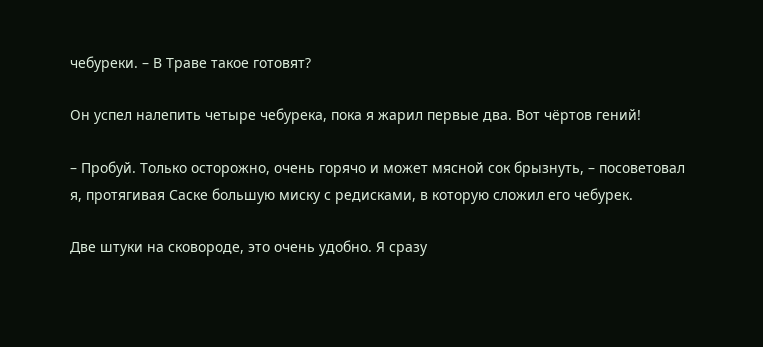чебуреки. – В Траве такое готовят?

Он успел налепить четыре чебурека, пока я жарил первые два. Вот чёртов гений!

– Пробуй. Только осторожно, очень горячо и может мясной сок брызнуть, – посоветовал я, протягивая Саске большую миску с редисками, в которую сложил его чебурек.

Две штуки на сковороде, это очень удобно. Я сразу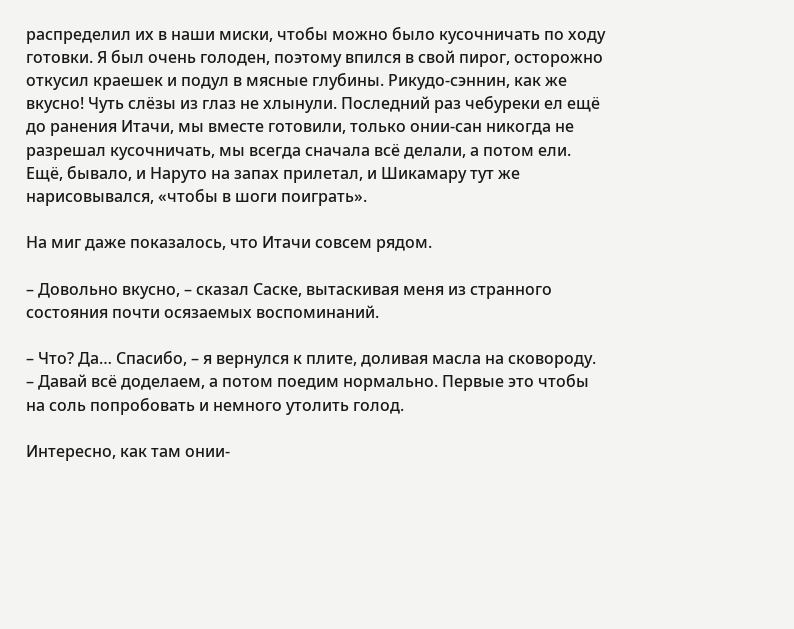распределил их в наши миски, чтобы можно было кусочничать по ходу готовки. Я был очень голоден, поэтому впился в свой пирог, осторожно откусил краешек и подул в мясные глубины. Рикудо-сэннин, как же вкусно! Чуть слёзы из глаз не хлынули. Последний раз чебуреки ел ещё до ранения Итачи, мы вместе готовили, только онии-сан никогда не разрешал кусочничать, мы всегда сначала всё делали, а потом ели. Ещё, бывало, и Наруто на запах прилетал, и Шикамару тут же нарисовывался, «чтобы в шоги поиграть».

На миг даже показалось, что Итачи совсем рядом.

– Довольно вкусно, – сказал Саске, вытаскивая меня из странного состояния почти осязаемых воспоминаний.

– Что? Да… Спасибо, – я вернулся к плите, доливая масла на сковороду. – Давай всё доделаем, а потом поедим нормально. Первые это чтобы на соль попробовать и немного утолить голод.

Интересно, как там онии-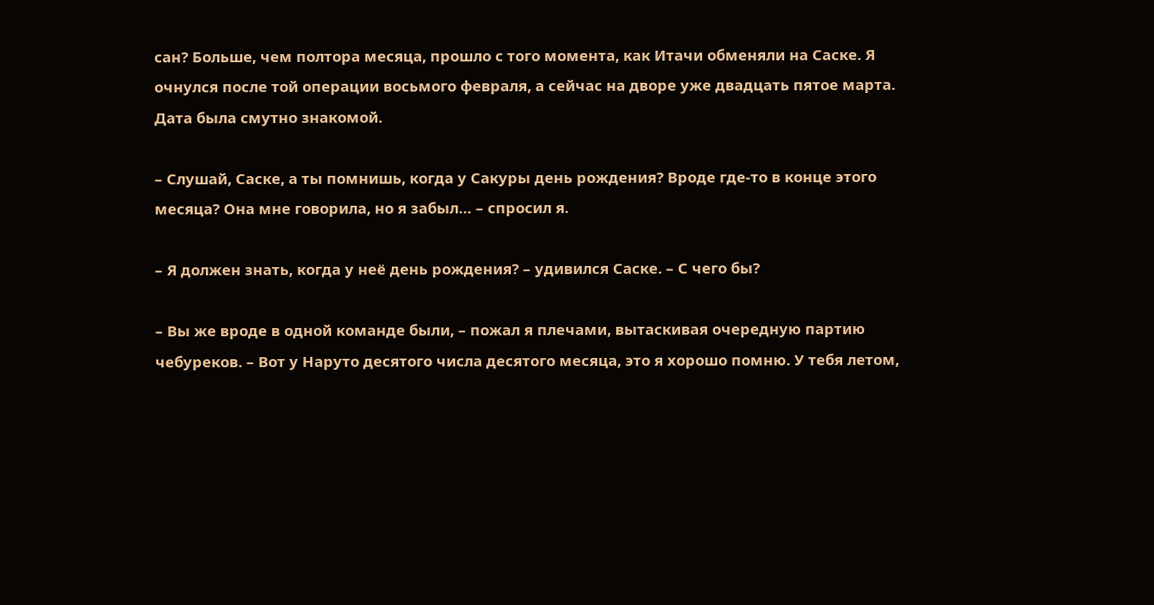сан? Больше, чем полтора месяца, прошло с того момента, как Итачи обменяли на Саске. Я очнулся после той операции восьмого февраля, а сейчас на дворе уже двадцать пятое марта. Дата была смутно знакомой.

– Слушай, Саске, а ты помнишь, когда у Сакуры день рождения? Вроде где-то в конце этого месяца? Она мне говорила, но я забыл… – спросил я.

– Я должен знать, когда у неё день рождения? – удивился Саске. – С чего бы?

– Вы же вроде в одной команде были, – пожал я плечами, вытаскивая очередную партию чебуреков. – Вот у Наруто десятого числа десятого месяца, это я хорошо помню. У тебя летом,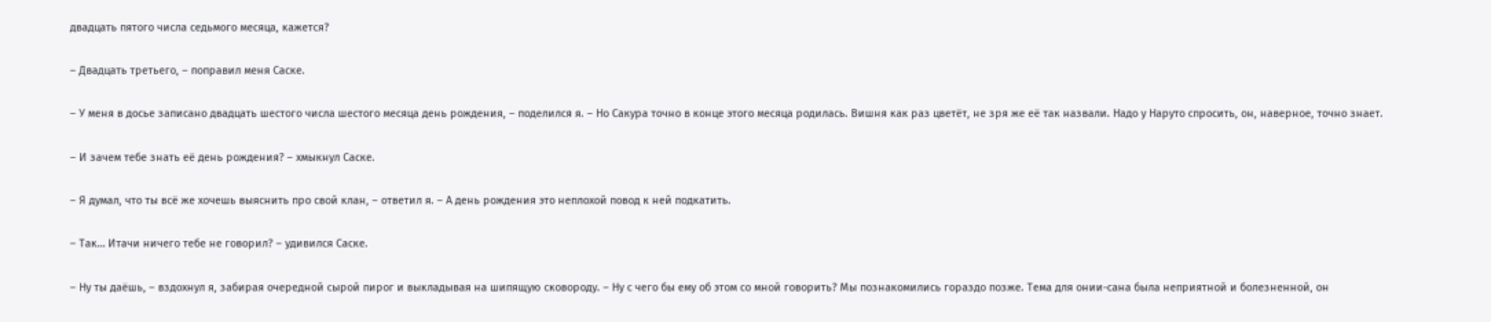двадцать пятого числа седьмого месяца, кажется?

– Двадцать третьего, – поправил меня Саске.

– У меня в досье записано двадцать шестого числа шестого месяца день рождения, – поделился я. – Но Сакура точно в конце этого месяца родилась. Вишня как раз цветёт, не зря же её так назвали. Надо у Наруто спросить, он, наверное, точно знает.

– И зачем тебе знать её день рождения? – хмыкнул Саске.

– Я думал, что ты всё же хочешь выяснить про свой клан, – ответил я. – А день рождения это неплохой повод к ней подкатить.

– Так… Итачи ничего тебе не говорил? – удивился Саске.

– Ну ты даёшь, – вздохнул я, забирая очередной сырой пирог и выкладывая на шипящую сковороду. – Ну с чего бы ему об этом со мной говорить? Мы познакомились гораздо позже. Тема для онии-сана была неприятной и болезненной, он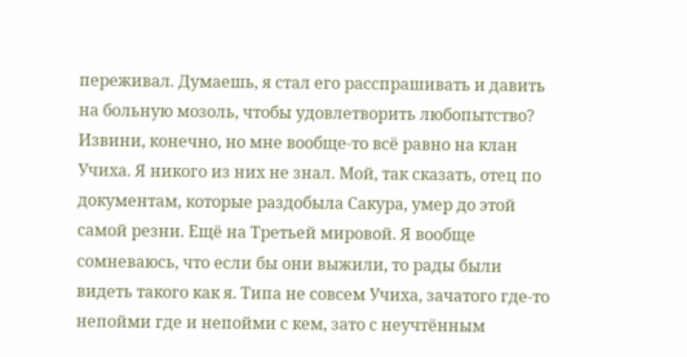переживал. Думаешь, я стал его расспрашивать и давить на больную мозоль, чтобы удовлетворить любопытство? Извини, конечно, но мне вообще-то всё равно на клан Учиха. Я никого из них не знал. Мой, так сказать, отец по документам, которые раздобыла Сакура, умер до этой самой резни. Ещё на Третьей мировой. Я вообще сомневаюсь, что если бы они выжили, то рады были видеть такого как я. Типа не совсем Учиха, зачатого где-то непойми где и непойми с кем, зато с неучтённым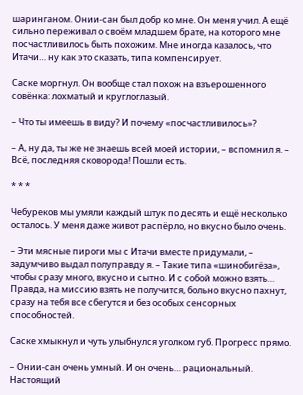шаринганом. Онии-сан был добр ко мне. Он меня учил. А ещё сильно переживал о своём младшем брате, на которого мне посчастливилось быть похожим. Мне иногда казалось, что Итачи… ну как это сказать, типа компенсирует.

Саске моргнул. Он вообще стал похож на взъерошенного совёнка: лохматый и круглоглазый.

– Что ты имеешь в виду? И почему «посчастливилось»?

– А, ну да, ты же не знаешь всей моей истории, – вспомнил я. – Всё, последняя сковорода! Пошли есть.

* * *

Чебуреков мы умяли каждый штук по десять и ещё несколько осталось. У меня даже живот распёрло, но вкусно было очень.

– Эти мясные пироги мы с Итачи вместе придумали, – задумчиво выдал полуправду я. – Такие типа «шинобигёза», чтобы сразу много, вкусно и сытно. И с собой можно взять… Правда, на миссию взять не получится, больно вкусно пахнут, сразу на тебя все сбегутся и без особых сенсорных способностей.

Саске хмыкнул и чуть улыбнулся уголком губ. Прогресс прямо.

– Онии-сан очень умный. И он очень… рациональный. Настоящий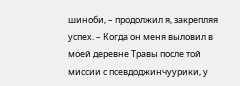шиноби, – продолжил я, закрепляя успех. – Когда он меня выловил в моей деревне Травы после той миссии с псевдоджинчуурики, у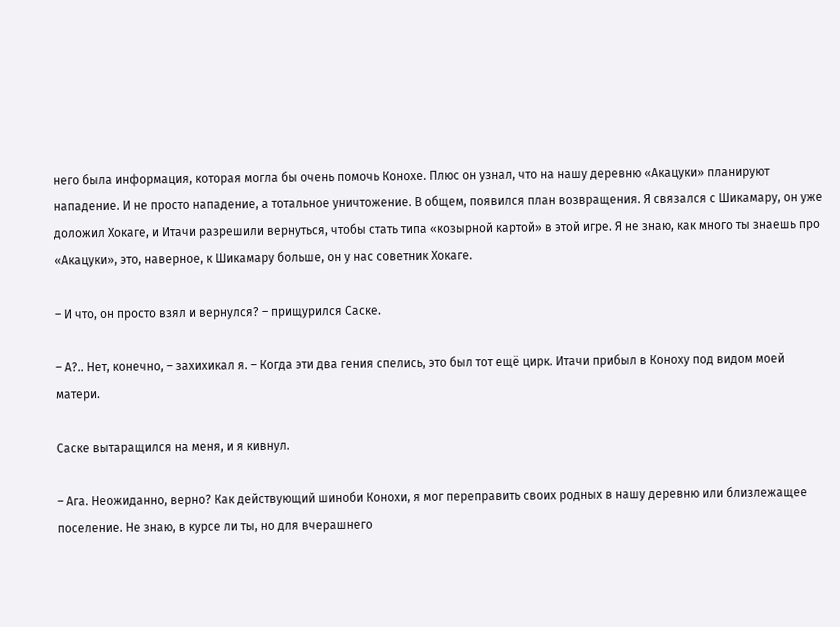него была информация, которая могла бы очень помочь Конохе. Плюс он узнал, что на нашу деревню «Акацуки» планируют нападение. И не просто нападение, а тотальное уничтожение. В общем, появился план возвращения. Я связался с Шикамару, он уже доложил Хокаге, и Итачи разрешили вернуться, чтобы стать типа «козырной картой» в этой игре. Я не знаю, как много ты знаешь про «Акацуки», это, наверное, к Шикамару больше, он у нас советник Хокаге.

– И что, он просто взял и вернулся? – прищурился Саске.

– А?.. Нет, конечно, – захихикал я. – Когда эти два гения спелись, это был тот ещё цирк. Итачи прибыл в Коноху под видом моей матери.

Саске вытаращился на меня, и я кивнул.

– Ага. Неожиданно, верно? Как действующий шиноби Конохи, я мог переправить своих родных в нашу деревню или близлежащее поселение. Не знаю, в курсе ли ты, но для вчерашнего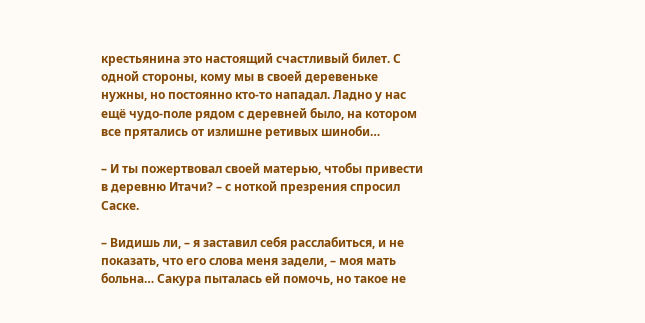крестьянина это настоящий счастливый билет. С одной стороны, кому мы в своей деревеньке нужны, но постоянно кто-то нападал. Ладно у нас ещё чудо-поле рядом с деревней было, на котором все прятались от излишне ретивых шиноби…

– И ты пожертвовал своей матерью, чтобы привести в деревню Итачи? – с ноткой презрения спросил Саске.

– Видишь ли, – я заставил себя расслабиться, и не показать, что его слова меня задели, – моя мать больна… Сакура пыталась ей помочь, но такое не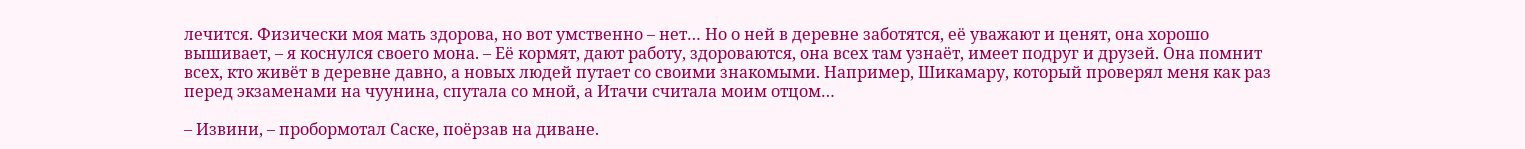лечится. Физически моя мать здорова, но вот умственно – нет… Но о ней в деревне заботятся, её уважают и ценят, она хорошо вышивает, – я коснулся своего мона. – Её кормят, дают работу, здороваются, она всех там узнаёт, имеет подруг и друзей. Она помнит всех, кто живёт в деревне давно, а новых людей путает со своими знакомыми. Например, Шикамару, который проверял меня как раз перед экзаменами на чуунина, спутала со мной, а Итачи считала моим отцом…

– Извини, – пробормотал Саске, поёрзав на диване.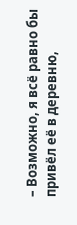– Возможно, я всё равно бы привёл её в деревню,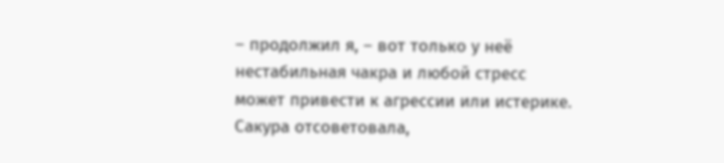– продолжил я, – вот только у неё нестабильная чакра и любой стресс может привести к агрессии или истерике. Сакура отсоветовала,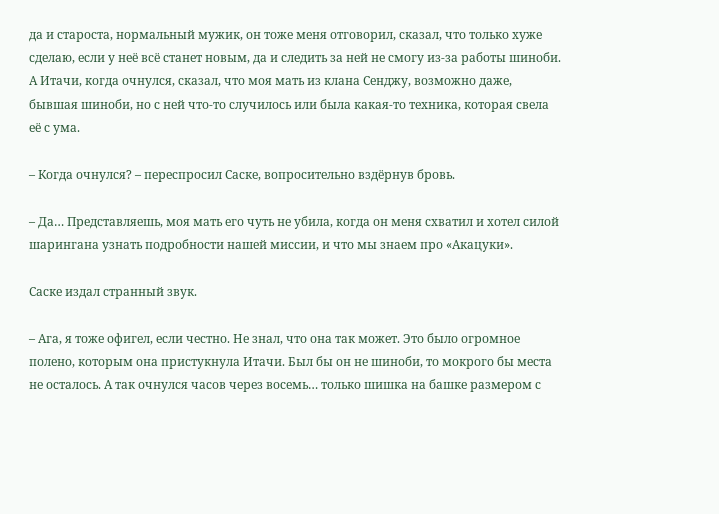да и староста, нормальный мужик, он тоже меня отговорил, сказал, что только хуже сделаю, если у неё всё станет новым, да и следить за ней не смогу из-за работы шиноби. А Итачи, когда очнулся, сказал, что моя мать из клана Сенджу, возможно даже, бывшая шиноби, но с ней что-то случилось или была какая-то техника, которая свела её с ума.

– Когда очнулся? – переспросил Саске, вопросительно вздёрнув бровь.

– Да… Представляешь, моя мать его чуть не убила, когда он меня схватил и хотел силой шарингана узнать подробности нашей миссии, и что мы знаем про «Акацуки».

Саске издал странный звук.

– Ага, я тоже офигел, если честно. Не знал, что она так может. Это было огромное полено, которым она пристукнула Итачи. Был бы он не шиноби, то мокрого бы места не осталось. А так очнулся часов через восемь… только шишка на башке размером с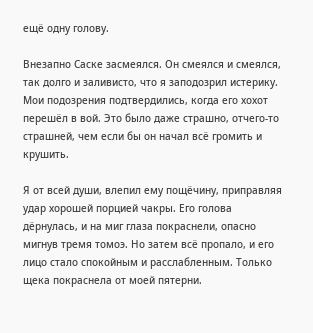ещё одну голову.

Внезапно Саске засмеялся. Он смеялся и смеялся, так долго и заливисто, что я заподозрил истерику. Мои подозрения подтвердились, когда его хохот перешёл в вой. Это было даже страшно, отчего-то страшней, чем если бы он начал всё громить и крушить.

Я от всей души, влепил ему пощёчину, приправляя удар хорошей порцией чакры. Его голова дёрнулась, и на миг глаза покраснели, опасно мигнув тремя томоэ. Но затем всё пропало, и его лицо стало спокойным и расслабленным. Только щека покраснела от моей пятерни.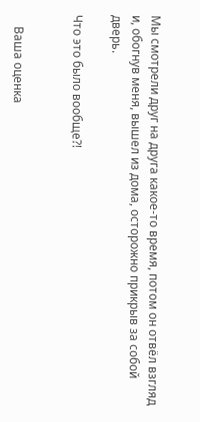Мы смотрели друг на друга какое-то время, потом он отвёл взгляд и, обогнув меня, вышел из дома, осторожно прикрыв за собой дверь.

Что это было вообще?!


    Ваша оценка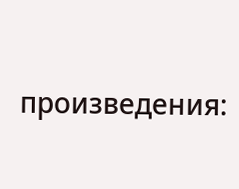произведения: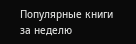Популярные книги за неделю